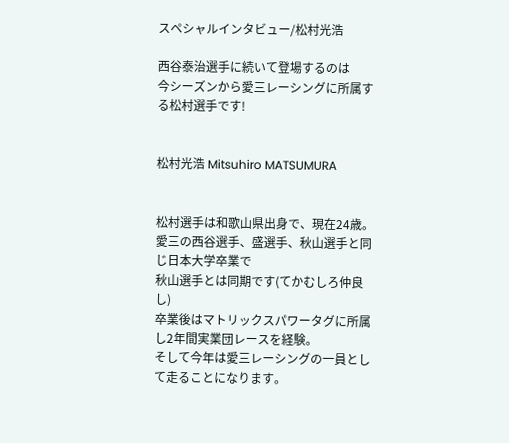スペシャルインタビュー/松村光浩

西谷泰治選手に続いて登場するのは
今シーズンから愛三レーシングに所属する松村選手です!


松村光浩 Mitsuhiro MATSUMURA


松村選手は和歌山県出身で、現在24歳。
愛三の西谷選手、盛選手、秋山選手と同じ日本大学卒業で
秋山選手とは同期です(てかむしろ仲良し)
卒業後はマトリックスパワータグに所属し2年間実業団レースを経験。
そして今年は愛三レーシングの一員として走ることになります。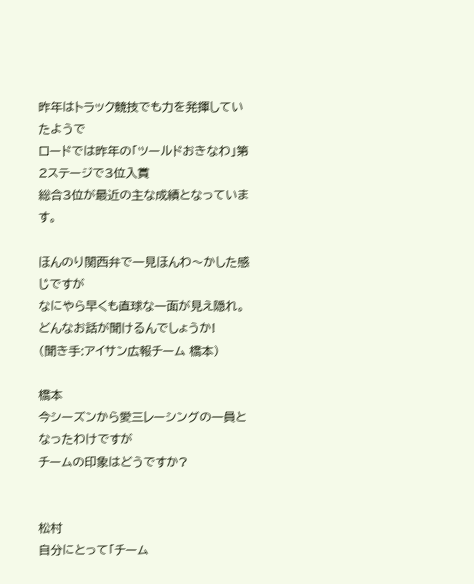昨年はトラック競技でも力を発揮していたようで
ロードでは昨年の「ツールドおきなわ」第2ステージで3位入賞
総合3位が最近の主な成績となっています。

ほんのり関西弁で一見ほんわ〜かした感じですが
なにやら早くも直球な一面が見え隠れ。
どんなお話が聞けるんでしょうか!
(聞き手:アイサン広報チーム 橋本)

橋本
今シーズンから愛三レーシングの一員となったわけですが
チームの印象はどうですか?


松村
自分にとって「チーム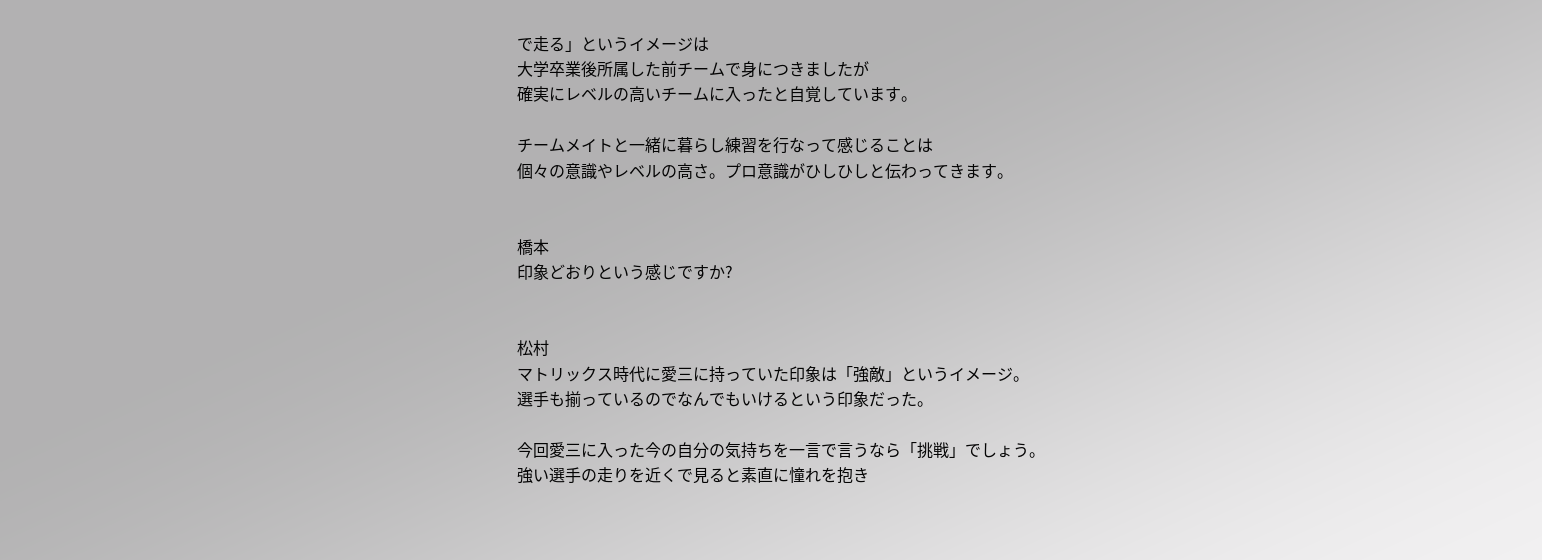で走る」というイメージは
大学卒業後所属した前チームで身につきましたが
確実にレベルの高いチームに入ったと自覚しています。

チームメイトと一緒に暮らし練習を行なって感じることは
個々の意識やレベルの高さ。プロ意識がひしひしと伝わってきます。


橋本
印象どおりという感じですか?


松村
マトリックス時代に愛三に持っていた印象は「強敵」というイメージ。
選手も揃っているのでなんでもいけるという印象だった。

今回愛三に入った今の自分の気持ちを一言で言うなら「挑戦」でしょう。
強い選手の走りを近くで見ると素直に憧れを抱き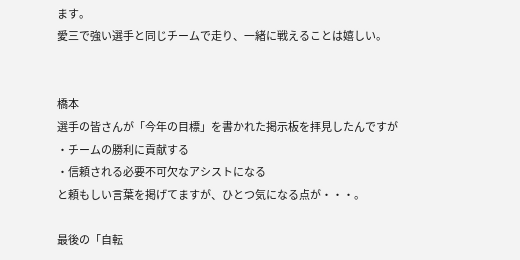ます。
愛三で強い選手と同じチームで走り、一緒に戦えることは嬉しい。


橋本
選手の皆さんが「今年の目標」を書かれた掲示板を拝見したんですが
・チームの勝利に貢献する
・信頼される必要不可欠なアシストになる
と頼もしい言葉を掲げてますが、ひとつ気になる点が・・・。

最後の「自転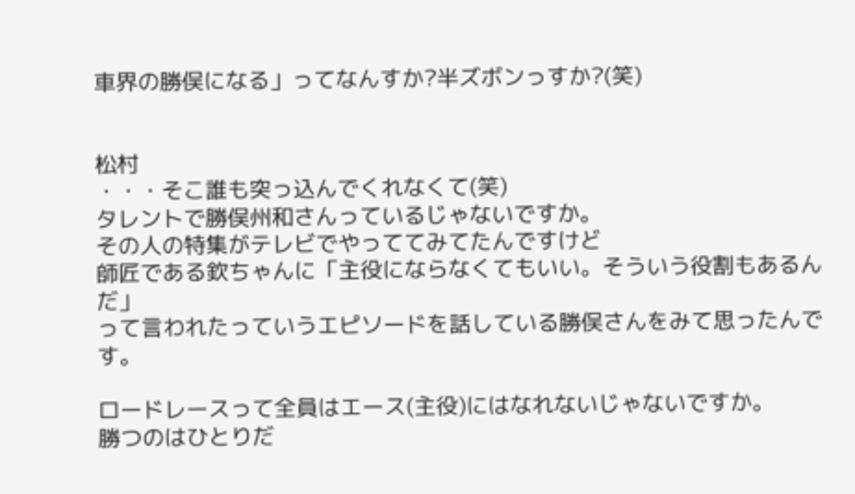車界の勝俣になる」ってなんすか?半ズボンっすか?(笑)


松村
・・・そこ誰も突っ込んでくれなくて(笑)
タレントで勝俣州和さんっているじゃないですか。
その人の特集がテレビでやっててみてたんですけど
師匠である欽ちゃんに「主役にならなくてもいい。そういう役割もあるんだ」
って言われたっていうエピソードを話している勝俣さんをみて思ったんです。

ロードレースって全員はエース(主役)にはなれないじゃないですか。
勝つのはひとりだ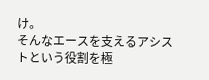け。
そんなエースを支えるアシストという役割を極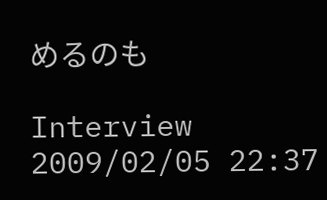めるのも

Interview
2009/02/05 22:37